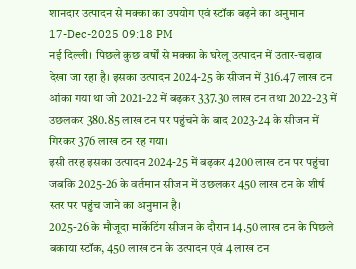शानदार उत्पादन से मक्का का उपयोग एवं स्टॉक बढ़ने का अनुमान
17-Dec-2025 09:18 PM
नई दिल्ली। पिछले कुछ वर्षों से मक्का के घरेलू उत्पादन में उतार-चढ़ाव देखा जा रहा है। इसका उत्पादन 2024-25 के सीजन में 316.47 लाख टन आंका गया था जो 2021-22 में बढ़कर 337.30 लाख टन तथा 2022-23 में उछलकर 380.85 लाख टन पर पहुंचने के बाद 2023-24 के सीजन में गिरकर 376 लाख टन रह गया।
इसी तरह इसका उत्पादन 2024-25 में बढ़कर 4200 लाख टन पर पहुंचा जबकि 2025-26 के वर्तमान सीजन में उछलकर 450 लाख टन के शीर्ष स्तर पर पहुंच जाने का अनुमान है।
2025-26 के मौजूदा मार्केटिंग सीजन के दौरान 14.50 लाख टन के पिछले बकाया स्टॉक, 450 लाख टन के उत्पादन एवं 4 लाख टन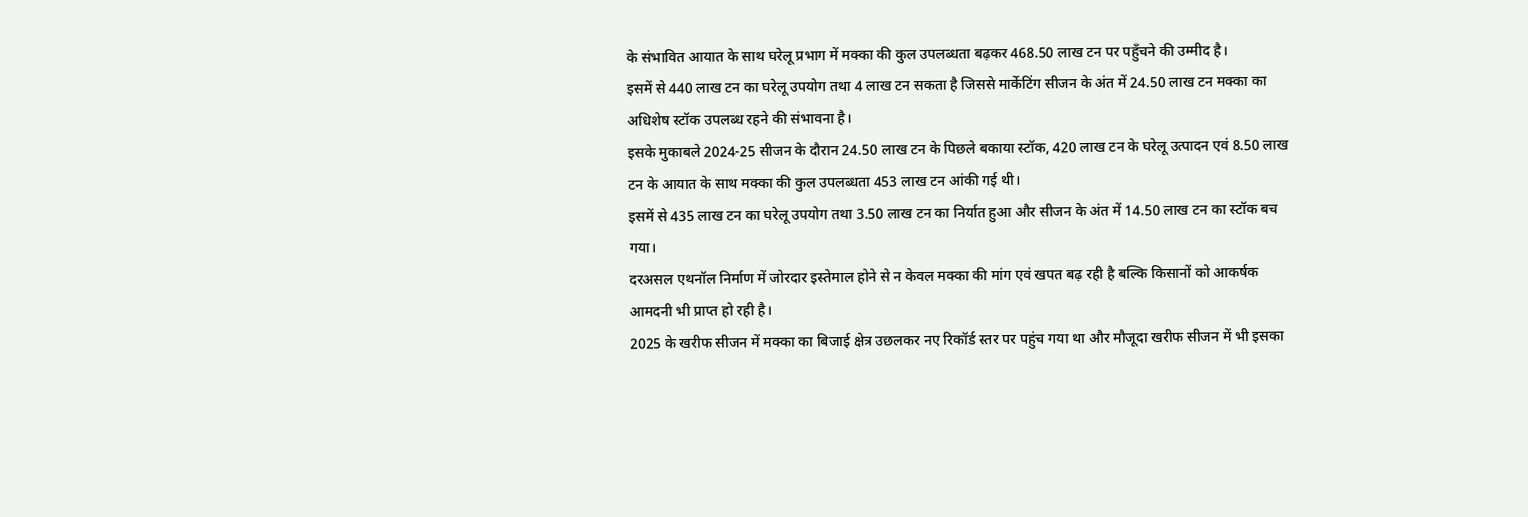के संभावित आयात के साथ घरेलू प्रभाग में मक्का की कुल उपलब्धता बढ़कर 468.50 लाख टन पर पहुँचने की उम्मीद है।
इसमें से 440 लाख टन का घरेलू उपयोग तथा 4 लाख टन सकता है जिससे मार्केटिंग सीजन के अंत में 24.50 लाख टन मक्का का अधिशेष स्टॉक उपलब्ध रहने की संभावना है।
इसके मुकाबले 2024-25 सीजन के दौरान 24.50 लाख टन के पिछले बकाया स्टॉक, 420 लाख टन के घरेलू उत्पादन एवं 8.50 लाख टन के आयात के साथ मक्का की कुल उपलब्धता 453 लाख टन आंकी गई थी।
इसमें से 435 लाख टन का घरेलू उपयोग तथा 3.50 लाख टन का निर्यात हुआ और सीजन के अंत में 14.50 लाख टन का स्टॉक बच गया।
दरअसल एथनॉल निर्माण में जोरदार इस्तेमाल होने से न केवल मक्का की मांग एवं खपत बढ़ रही है बल्कि किसानों को आकर्षक आमदनी भी प्राप्त हो रही है।
2025 के खरीफ सीजन में मक्का का बिजाई क्षेत्र उछलकर नए रिकॉर्ड स्तर पर पहुंच गया था और मौजूदा खरीफ सीजन में भी इसका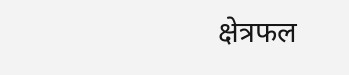क्षेत्रफल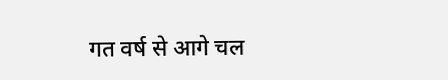गत वर्ष से आगे चल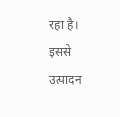रहा है। इससे उत्पादन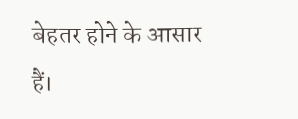बेहतर होने के आसार हैं।